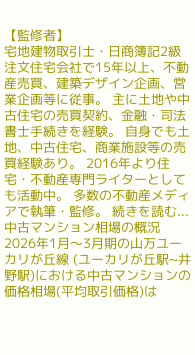【監修者】
宅地建物取引士・日商簿記2級
注文住宅会社で15年以上、不動産売買、建築デザイン企画、営業企画等に従事。 主に土地や中古住宅の売買契約、金融・司法書士手続きを経験。 自身でも土地、中古住宅、商業施設等の売買経験あり。 2016年より住宅・不動産専門ライターとしても活動中。 多数の不動産メディアで執筆・監修。 続きを読む...
中古マンション相場の概況
2026年1月〜3月期の山万ユーカリが丘線 (ユーカリが丘駅~井野駅)における中古マンションの価格相場(平均取引価格)は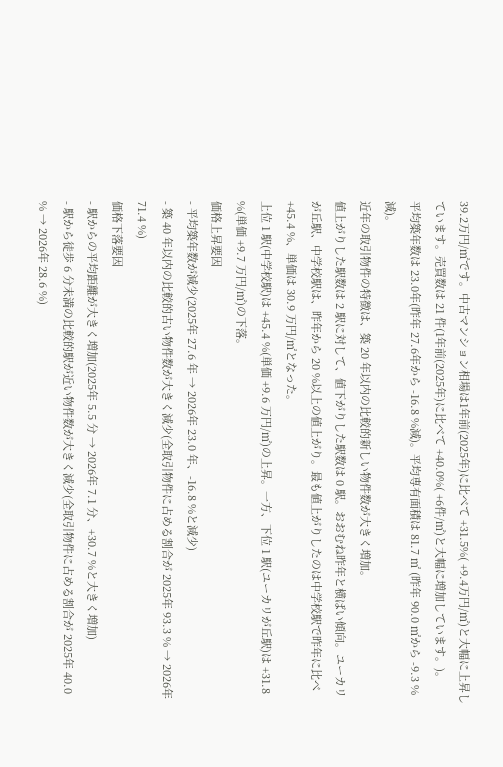39.2万円/㎡です。中古マンション相場は1年前(2025年)に比べて +31.5%( +9.4万円/㎡)と大幅に上昇しています。売買数は 21 件(1年前(2025年)に比べて +40.0%( +6件/㎡)と大幅に増加しています。)。
平均築年数は 23.0年(昨年 27.6年から -16.8 %減)。平均専有面積は 81.7 ㎡ (昨年 90.0 ㎡から -9.3 %減)。
近年の取引物件の特徴は、築 20 年以内の比較的新しい物件数が大きく増加。
値上がりした駅数は 2 駅に対して、値下がりした駅数は 0 駅。おおむね昨年と横ばい傾向。ユーカリが丘駅、中学校駅は、昨年から 20 %以上の値上がり。最も値上がりしたのは中学校駅で昨年に比べ +45.4 %、単価は 30.9 万円/㎡となった。
上位 1 駅(中学校駅)は +45.4 %(単価 +9.6 万円/㎡)の上昇。一方、下位 1 駅(ユーカリが丘駅)は +31.8 %(単価 +9.7 万円/㎡)の下落。
価格上昇要因
- 平均築年数が減少(2025年 27.6 年 → 2026年 23.0 年、-16.8 %と減少)
- 築 40 年以内の比較的古い物件数が大きく減少(全取引物件に占める割合が 2025年 93.3 % → 2026年 71.4 %)
価格下落要因
- 駅からの平均距離が大きく増加(2025年 5.5 分 → 2026年 7.1 分、+30.7 %と大きく増加)
- 駅から徒歩 6 分未満の比較的駅が近い物件数が大きく減少(全取引物件に占める割合が 2025年 40.0 % → 2026年 28.6 %)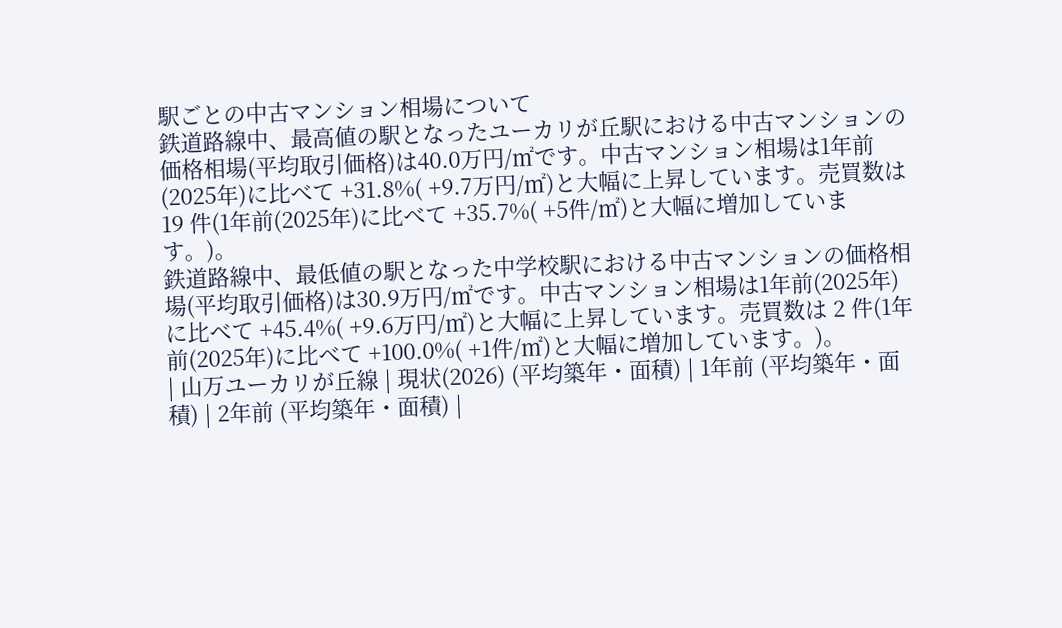駅ごとの中古マンション相場について
鉄道路線中、最高値の駅となったユーカリが丘駅における中古マンションの価格相場(平均取引価格)は40.0万円/㎡です。中古マンション相場は1年前(2025年)に比べて +31.8%( +9.7万円/㎡)と大幅に上昇しています。売買数は 19 件(1年前(2025年)に比べて +35.7%( +5件/㎡)と大幅に増加しています。)。
鉄道路線中、最低値の駅となった中学校駅における中古マンションの価格相場(平均取引価格)は30.9万円/㎡です。中古マンション相場は1年前(2025年)に比べて +45.4%( +9.6万円/㎡)と大幅に上昇しています。売買数は 2 件(1年前(2025年)に比べて +100.0%( +1件/㎡)と大幅に増加しています。)。
| 山万ユーカリが丘線 | 現状(2026) (平均築年・面積) | 1年前 (平均築年・面積) | 2年前 (平均築年・面積) |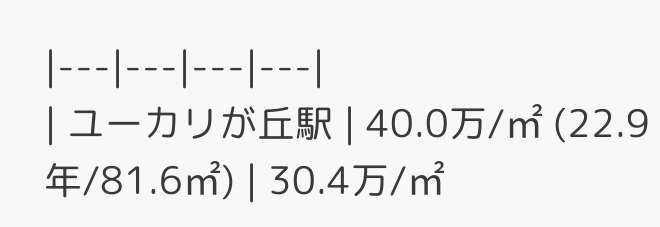|---|---|---|---|
| ユーカリが丘駅 | 40.0万/㎡ (22.9年/81.6㎡) | 30.4万/㎡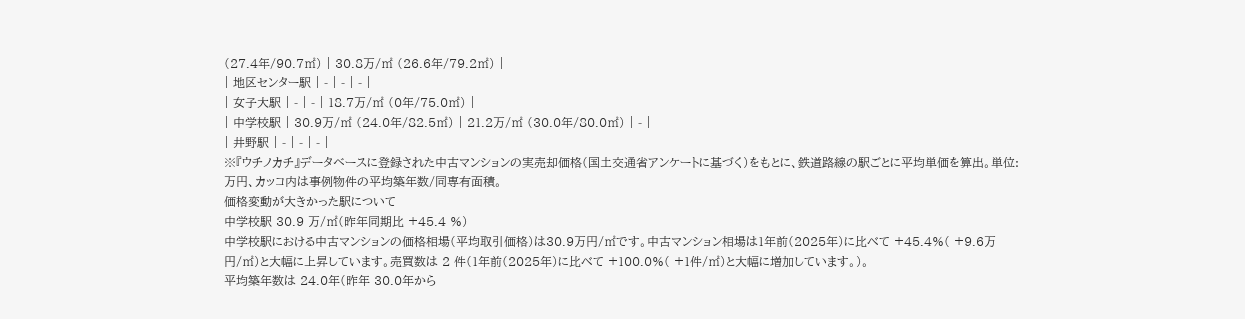(27.4年/90.7㎡) | 30.8万/㎡ (26.6年/79.2㎡) |
| 地区センター駅 | - | - | - |
| 女子大駅 | - | - | 18.7万/㎡ (0年/75.0㎡) |
| 中学校駅 | 30.9万/㎡ (24.0年/82.5㎡) | 21.2万/㎡ (30.0年/80.0㎡) | - |
| 井野駅 | - | - | - |
※『ウチノカチ』データベースに登録された中古マンションの実売却価格(国土交通省アンケートに基づく)をもとに、鉄道路線の駅ごとに平均単価を算出。単位:万円、カッコ内は事例物件の平均築年数/同専有面積。
価格変動が大きかった駅について
中学校駅 30.9 万/㎡(昨年同期比 +45.4 %)
中学校駅における中古マンションの価格相場(平均取引価格)は30.9万円/㎡です。中古マンション相場は1年前(2025年)に比べて +45.4%( +9.6万円/㎡)と大幅に上昇しています。売買数は 2 件(1年前(2025年)に比べて +100.0%( +1件/㎡)と大幅に増加しています。)。
平均築年数は 24.0年(昨年 30.0年から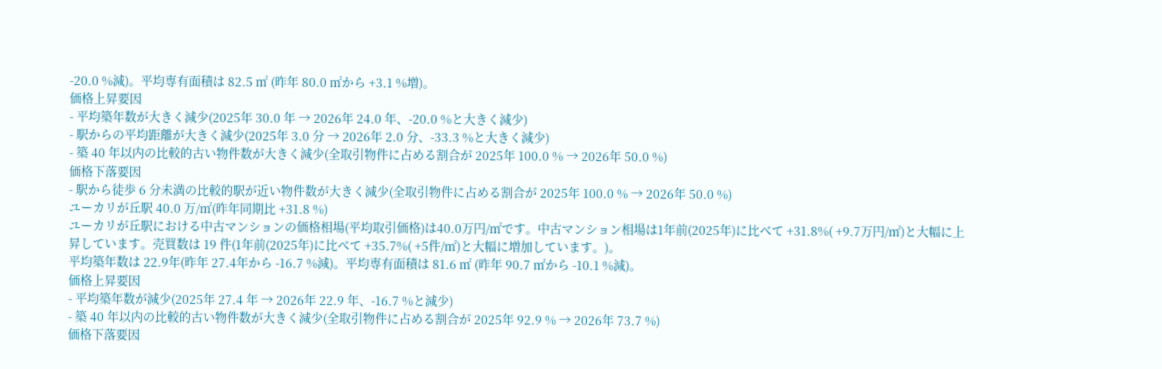-20.0 %減)。平均専有面積は 82.5 ㎡ (昨年 80.0 ㎡から +3.1 %増)。
価格上昇要因
- 平均築年数が大きく減少(2025年 30.0 年 → 2026年 24.0 年、-20.0 %と大きく減少)
- 駅からの平均距離が大きく減少(2025年 3.0 分 → 2026年 2.0 分、-33.3 %と大きく減少)
- 築 40 年以内の比較的古い物件数が大きく減少(全取引物件に占める割合が 2025年 100.0 % → 2026年 50.0 %)
価格下落要因
- 駅から徒歩 6 分未満の比較的駅が近い物件数が大きく減少(全取引物件に占める割合が 2025年 100.0 % → 2026年 50.0 %)
ユーカリが丘駅 40.0 万/㎡(昨年同期比 +31.8 %)
ユーカリが丘駅における中古マンションの価格相場(平均取引価格)は40.0万円/㎡です。中古マンション相場は1年前(2025年)に比べて +31.8%( +9.7万円/㎡)と大幅に上昇しています。売買数は 19 件(1年前(2025年)に比べて +35.7%( +5件/㎡)と大幅に増加しています。)。
平均築年数は 22.9年(昨年 27.4年から -16.7 %減)。平均専有面積は 81.6 ㎡ (昨年 90.7 ㎡から -10.1 %減)。
価格上昇要因
- 平均築年数が減少(2025年 27.4 年 → 2026年 22.9 年、-16.7 %と減少)
- 築 40 年以内の比較的古い物件数が大きく減少(全取引物件に占める割合が 2025年 92.9 % → 2026年 73.7 %)
価格下落要因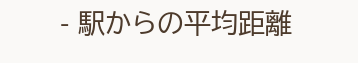- 駅からの平均距離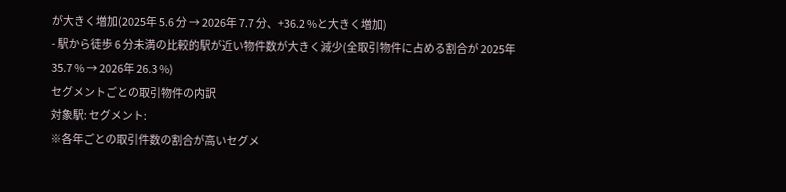が大きく増加(2025年 5.6 分 → 2026年 7.7 分、+36.2 %と大きく増加)
- 駅から徒歩 6 分未満の比較的駅が近い物件数が大きく減少(全取引物件に占める割合が 2025年 35.7 % → 2026年 26.3 %)
セグメントごとの取引物件の内訳
対象駅: セグメント:
※各年ごとの取引件数の割合が高いセグメ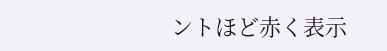ントほど赤く表示